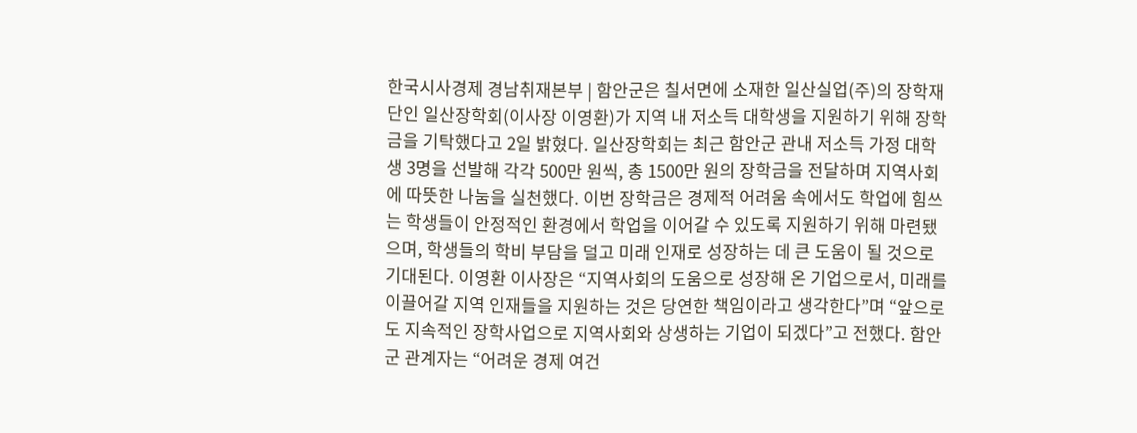한국시사경제 경남취재본부 | 함안군은 칠서면에 소재한 일산실업(주)의 장학재단인 일산장학회(이사장 이영환)가 지역 내 저소득 대학생을 지원하기 위해 장학금을 기탁했다고 2일 밝혔다. 일산장학회는 최근 함안군 관내 저소득 가정 대학생 3명을 선발해 각각 500만 원씩, 총 1500만 원의 장학금을 전달하며 지역사회에 따뜻한 나눔을 실천했다. 이번 장학금은 경제적 어려움 속에서도 학업에 힘쓰는 학생들이 안정적인 환경에서 학업을 이어갈 수 있도록 지원하기 위해 마련됐으며, 학생들의 학비 부담을 덜고 미래 인재로 성장하는 데 큰 도움이 될 것으로 기대된다. 이영환 이사장은 “지역사회의 도움으로 성장해 온 기업으로서, 미래를 이끌어갈 지역 인재들을 지원하는 것은 당연한 책임이라고 생각한다”며 “앞으로도 지속적인 장학사업으로 지역사회와 상생하는 기업이 되겠다”고 전했다. 함안군 관계자는 “어려운 경제 여건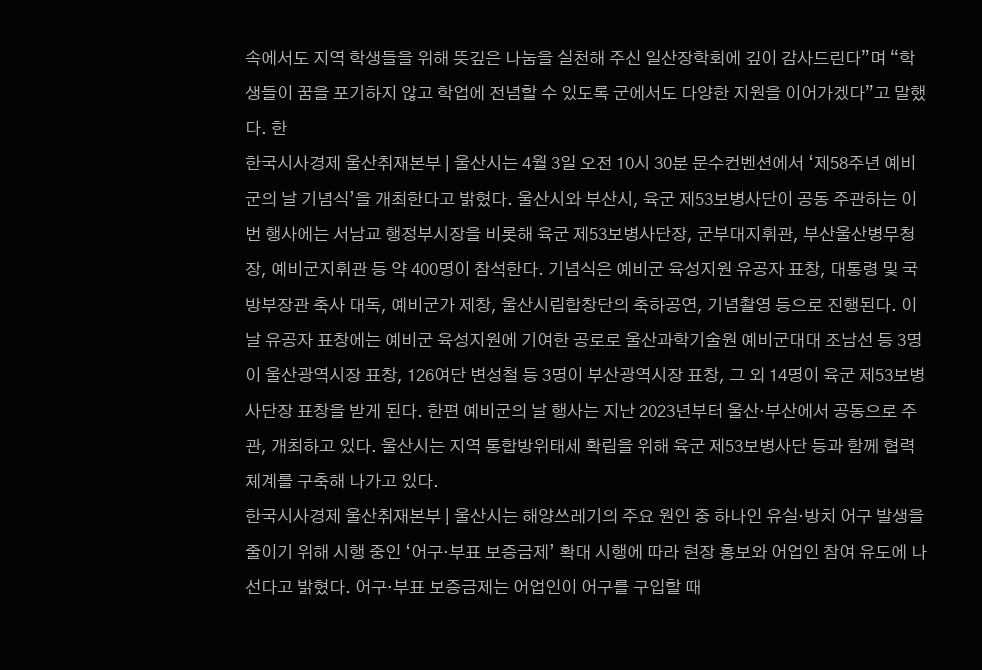속에서도 지역 학생들을 위해 뜻깊은 나눔을 실천해 주신 일산장학회에 깊이 감사드린다”며 “학생들이 꿈을 포기하지 않고 학업에 전념할 수 있도록 군에서도 다양한 지원을 이어가겠다”고 말했다. 한
한국시사경제 울산취재본부 | 울산시는 4월 3일 오전 10시 30분 문수컨벤션에서 ‘제58주년 예비군의 날 기념식’을 개최한다고 밝혔다. 울산시와 부산시, 육군 제53보병사단이 공동 주관하는 이번 행사에는 서남교 행정부시장을 비롯해 육군 제53보병사단장, 군부대지휘관, 부산울산병무청장, 예비군지휘관 등 약 400명이 참석한다. 기념식은 예비군 육성지원 유공자 표창, 대통령 및 국방부장관 축사 대독, 예비군가 제창, 울산시립합창단의 축하공연, 기념촬영 등으로 진행된다. 이날 유공자 표창에는 예비군 육성지원에 기여한 공로로 울산과학기술원 예비군대대 조남선 등 3명이 울산광역시장 표창, 126여단 변성철 등 3명이 부산광역시장 표창, 그 외 14명이 육군 제53보병사단장 표창을 받게 된다. 한편 예비군의 날 행사는 지난 2023년부터 울산·부산에서 공동으로 주관, 개최하고 있다. 울산시는 지역 통합방위태세 확립을 위해 육군 제53보병사단 등과 함께 협력체계를 구축해 나가고 있다.
한국시사경제 울산취재본부 | 울산시는 해양쓰레기의 주요 원인 중 하나인 유실·방치 어구 발생을 줄이기 위해 시행 중인 ‘어구·부표 보증금제’ 확대 시행에 따라 현장 홍보와 어업인 참여 유도에 나선다고 밝혔다. 어구·부표 보증금제는 어업인이 어구를 구입할 때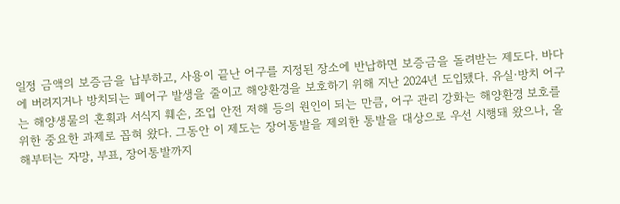일정 금액의 보증금을 납부하고, 사용이 끝난 어구를 지정된 장소에 반납하면 보증금을 돌려받는 제도다. 바다에 버려지거나 방치되는 폐어구 발생을 줄이고 해양환경을 보호하기 위해 지난 2024년 도입됐다. 유실·방치 어구는 해양생물의 혼획과 서식지 훼손, 조업 안전 저해 등의 원인이 되는 만큼, 어구 관리 강화는 해양환경 보호를 위한 중요한 과제로 꼽혀 왔다. 그동안 이 제도는 장어통발을 제외한 통발을 대상으로 우선 시행돼 왔으나, 올해부터는 자망, 부표, 장어통발까지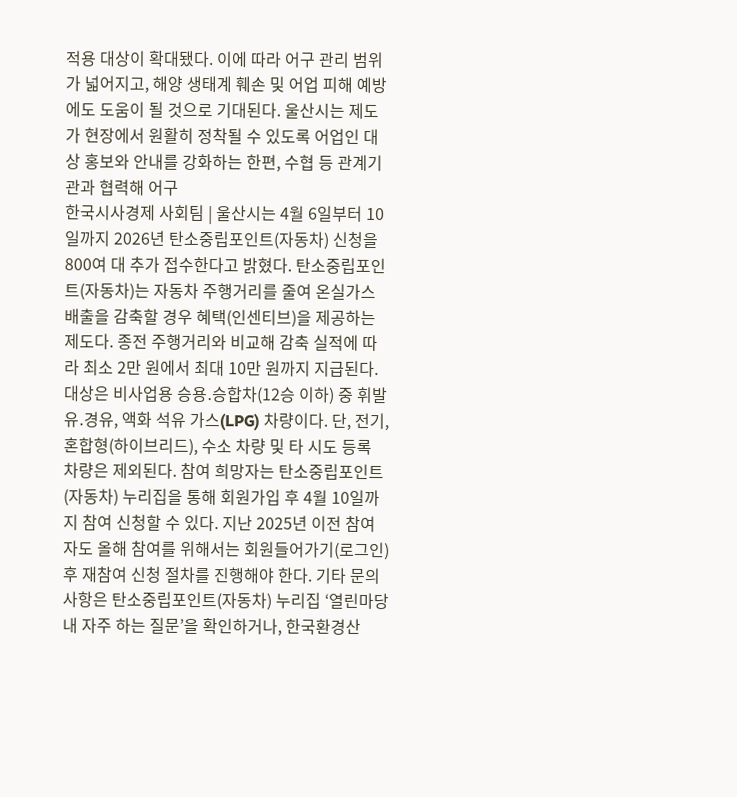적용 대상이 확대됐다. 이에 따라 어구 관리 범위가 넓어지고, 해양 생태계 훼손 및 어업 피해 예방에도 도움이 될 것으로 기대된다. 울산시는 제도가 현장에서 원활히 정착될 수 있도록 어업인 대상 홍보와 안내를 강화하는 한편, 수협 등 관계기관과 협력해 어구
한국시사경제 사회팀 | 울산시는 4월 6일부터 10일까지 2026년 탄소중립포인트(자동차) 신청을 800여 대 추가 접수한다고 밝혔다. 탄소중립포인트(자동차)는 자동차 주행거리를 줄여 온실가스 배출을 감축할 경우 혜택(인센티브)을 제공하는 제도다. 종전 주행거리와 비교해 감축 실적에 따라 최소 2만 원에서 최대 10만 원까지 지급된다. 대상은 비사업용 승용․승합차(12승 이하) 중 휘발유․경유, 액화 석유 가스(LPG) 차량이다. 단, 전기, 혼합형(하이브리드), 수소 차량 및 타 시도 등록 차량은 제외된다. 참여 희망자는 탄소중립포인트(자동차) 누리집을 통해 회원가입 후 4월 10일까지 참여 신청할 수 있다. 지난 2025년 이전 참여자도 올해 참여를 위해서는 회원들어가기(로그인) 후 재참여 신청 절차를 진행해야 한다. 기타 문의사항은 탄소중립포인트(자동차) 누리집 ‘열린마당 내 자주 하는 질문’을 확인하거나, 한국환경산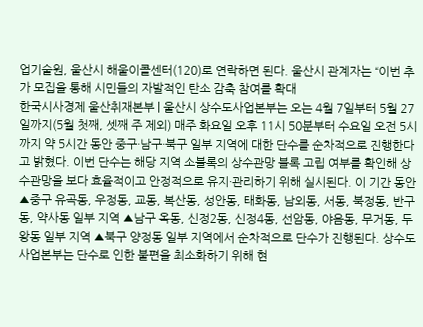업기술원, 울산시 해울이콜센터(120)로 연락하면 된다. 울산시 관계자는 “이번 추가 모집을 통해 시민들의 자발적인 탄소 감축 참여를 확대
한국시사경제 울산취재본부 | 울산시 상수도사업본부는 오는 4월 7일부터 5월 27일까지(5월 첫째, 셋째 주 제외) 매주 화요일 오후 11시 50분부터 수요일 오전 5시까지 약 5시간 동안 중구·남구·북구 일부 지역에 대한 단수를 순차적으로 진행한다고 밝혔다. 이번 단수는 해당 지역 소블록의 상수관망 블록 고립 여부를 확인해 상수관망을 보다 효율적이고 안정적으로 유지·관리하기 위해 실시된다. 이 기간 동안 ▲중구 유곡동, 우정동, 교동, 복산동, 성안동, 태화동, 남외동, 서동, 북정동, 반구동, 약사동 일부 지역 ▲남구 옥동, 신정2동, 신정4동, 선암동, 야음동, 무거동, 두왕동 일부 지역 ▲북구 양정동 일부 지역에서 순차적으로 단수가 진행된다. 상수도사업본부는 단수로 인한 불편을 최소화하기 위해 현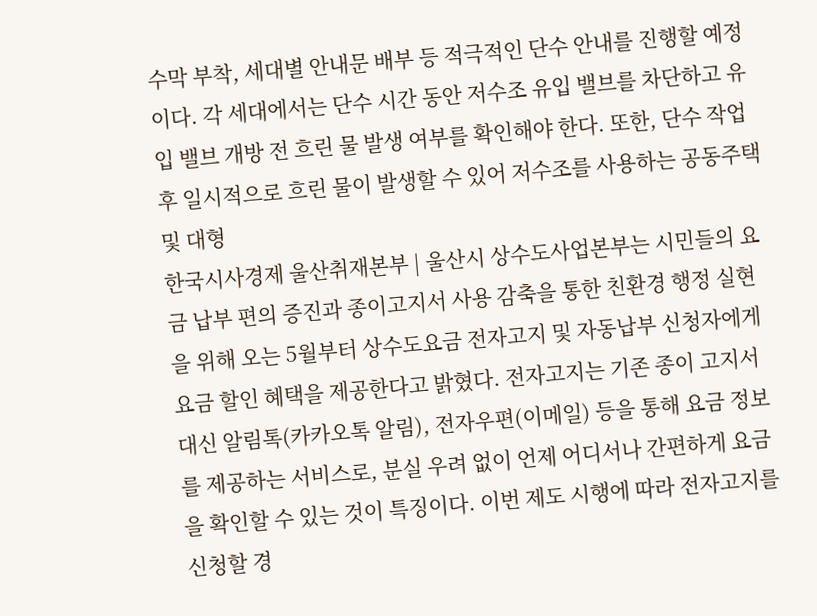수막 부착, 세대별 안내문 배부 등 적극적인 단수 안내를 진행할 예정이다. 각 세대에서는 단수 시간 동안 저수조 유입 밸브를 차단하고 유입 밸브 개방 전 흐린 물 발생 여부를 확인해야 한다. 또한, 단수 작업 후 일시적으로 흐린 물이 발생할 수 있어 저수조를 사용하는 공동주택 및 대형
한국시사경제 울산취재본부 | 울산시 상수도사업본부는 시민들의 요금 납부 편의 증진과 종이고지서 사용 감축을 통한 친환경 행정 실현을 위해 오는 5월부터 상수도요금 전자고지 및 자동납부 신청자에게 요금 할인 혜택을 제공한다고 밝혔다. 전자고지는 기존 종이 고지서 대신 알림톡(카카오톡 알림), 전자우편(이메일) 등을 통해 요금 정보를 제공하는 서비스로, 분실 우려 없이 언제 어디서나 간편하게 요금을 확인할 수 있는 것이 특징이다. 이번 제도 시행에 따라 전자고지를 신청할 경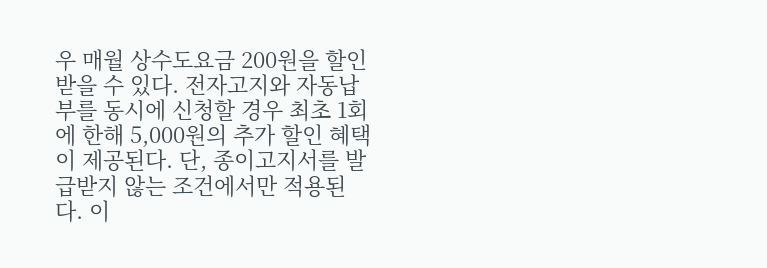우 매월 상수도요금 200원을 할인받을 수 있다. 전자고지와 자동납부를 동시에 신청할 경우 최초 1회에 한해 5,000원의 추가 할인 혜택이 제공된다. 단, 종이고지서를 발급받지 않는 조건에서만 적용된다. 이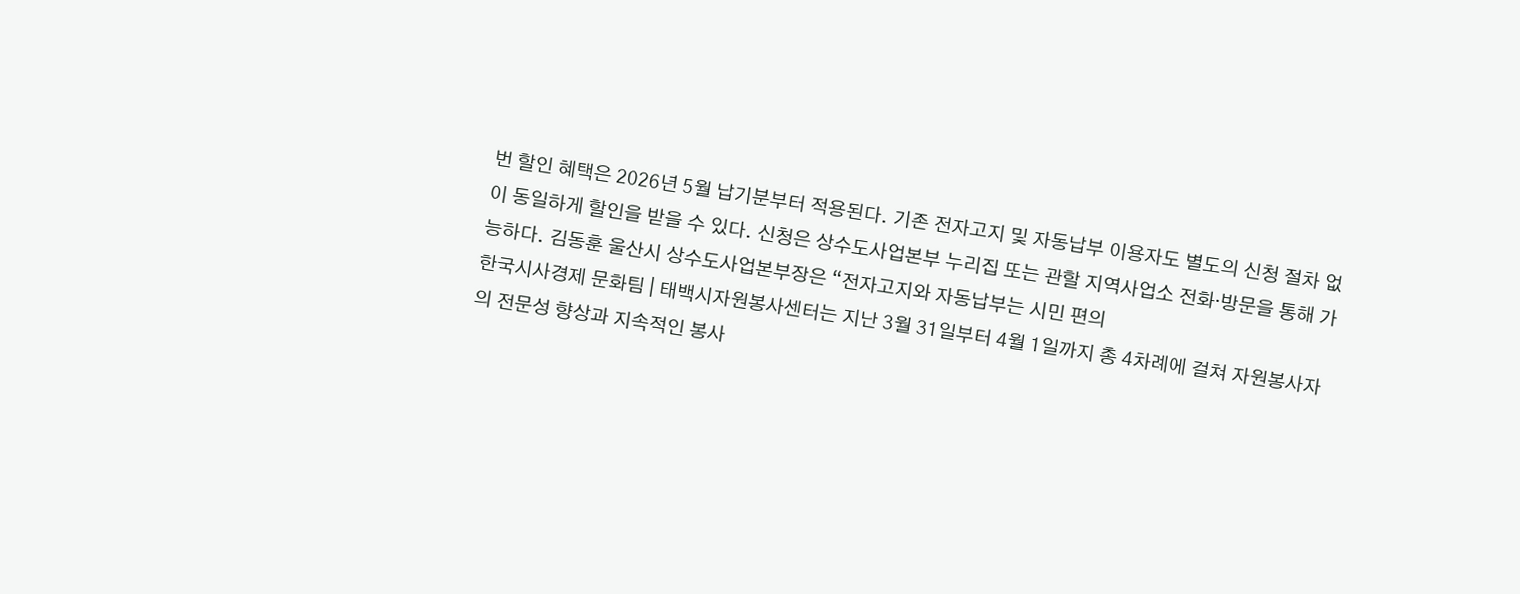번 할인 혜택은 2026년 5월 납기분부터 적용된다. 기존 전자고지 및 자동납부 이용자도 별도의 신청 절차 없이 동일하게 할인을 받을 수 있다. 신청은 상수도사업본부 누리집 또는 관할 지역사업소 전화·방문을 통해 가능하다. 김동훈 울산시 상수도사업본부장은 “전자고지와 자동납부는 시민 편의
한국시사경제 문화팀 | 태백시자원봉사센터는 지난 3월 31일부터 4월 1일까지 총 4차례에 걸쳐 자원봉사자의 전문성 향상과 지속적인 봉사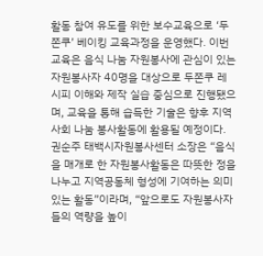활동 참여 유도를 위한 보수교육으로 ‘두쫀쿠’ 베이킹 교육과정을 운영했다. 이번 교육은 음식 나눔 자원봉사에 관심이 있는 자원봉사자 40명을 대상으로 두쫀쿠 레시피 이해와 제작 실습 중심으로 진행됐으며, 교육을 통해 습득한 기술은 향후 지역사회 나눔 봉사활동에 활용될 예정이다. 권순주 태백시자원봉사센터 소장은 “음식을 매개로 한 자원봉사활동은 따뜻한 정을 나누고 지역공동체 형성에 기여하는 의미 있는 활동”이라며, “앞으로도 자원봉사자들의 역량을 높이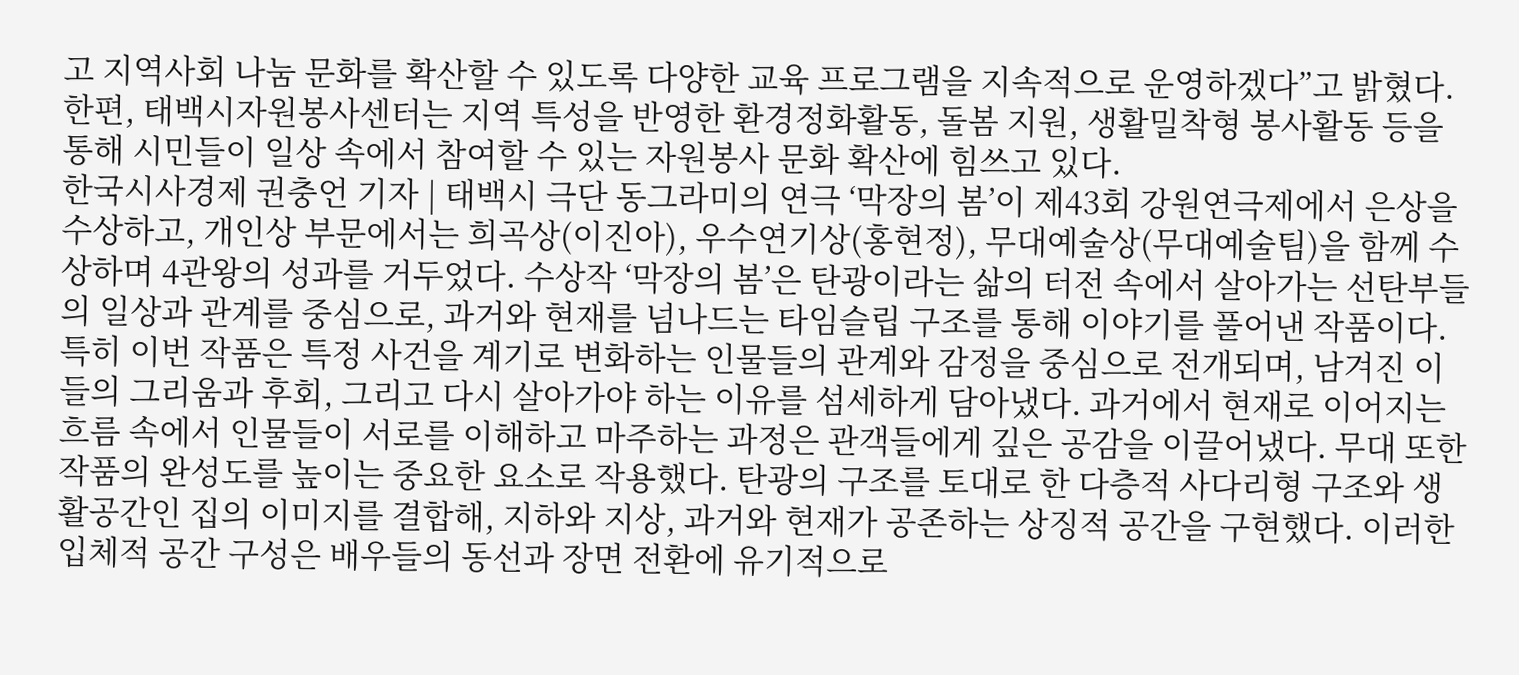고 지역사회 나눔 문화를 확산할 수 있도록 다양한 교육 프로그램을 지속적으로 운영하겠다”고 밝혔다. 한편, 태백시자원봉사센터는 지역 특성을 반영한 환경정화활동, 돌봄 지원, 생활밀착형 봉사활동 등을 통해 시민들이 일상 속에서 참여할 수 있는 자원봉사 문화 확산에 힘쓰고 있다.
한국시사경제 권충언 기자 | 태백시 극단 동그라미의 연극 ‘막장의 봄’이 제43회 강원연극제에서 은상을 수상하고, 개인상 부문에서는 희곡상(이진아), 우수연기상(홍현정), 무대예술상(무대예술팀)을 함께 수상하며 4관왕의 성과를 거두었다. 수상작 ‘막장의 봄’은 탄광이라는 삶의 터전 속에서 살아가는 선탄부들의 일상과 관계를 중심으로, 과거와 현재를 넘나드는 타임슬립 구조를 통해 이야기를 풀어낸 작품이다. 특히 이번 작품은 특정 사건을 계기로 변화하는 인물들의 관계와 감정을 중심으로 전개되며, 남겨진 이들의 그리움과 후회, 그리고 다시 살아가야 하는 이유를 섬세하게 담아냈다. 과거에서 현재로 이어지는 흐름 속에서 인물들이 서로를 이해하고 마주하는 과정은 관객들에게 깊은 공감을 이끌어냈다. 무대 또한 작품의 완성도를 높이는 중요한 요소로 작용했다. 탄광의 구조를 토대로 한 다층적 사다리형 구조와 생활공간인 집의 이미지를 결합해, 지하와 지상, 과거와 현재가 공존하는 상징적 공간을 구현했다. 이러한 입체적 공간 구성은 배우들의 동선과 장면 전환에 유기적으로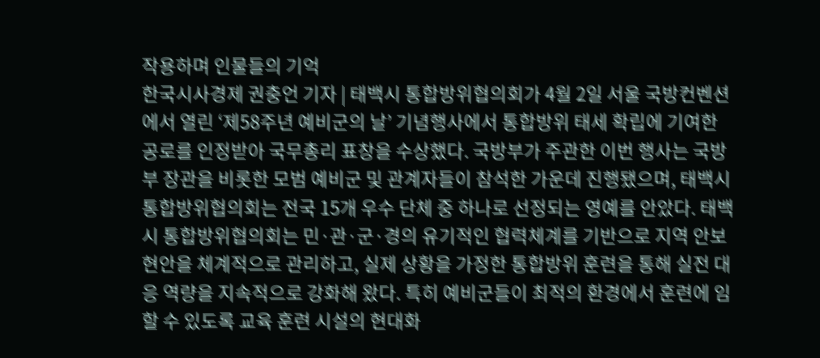작용하며 인물들의 기억
한국시사경제 권충언 기자 | 태백시 통합방위협의회가 4월 2일 서울 국방컨벤션에서 열린 ‘제58주년 예비군의 날’ 기념행사에서 통합방위 태세 확립에 기여한 공로를 인정받아 국무총리 표창을 수상했다. 국방부가 주관한 이번 행사는 국방부 장관을 비롯한 모범 예비군 및 관계자들이 참석한 가운데 진행됐으며, 태백시 통합방위협의회는 전국 15개 우수 단체 중 하나로 선정되는 영예를 안았다. 태백시 통합방위협의회는 민·관·군·경의 유기적인 협력체계를 기반으로 지역 안보 현안을 체계적으로 관리하고, 실제 상황을 가정한 통합방위 훈련을 통해 실전 대응 역량을 지속적으로 강화해 왔다. 특히 예비군들이 최적의 환경에서 훈련에 임할 수 있도록 교육 훈련 시설의 현대화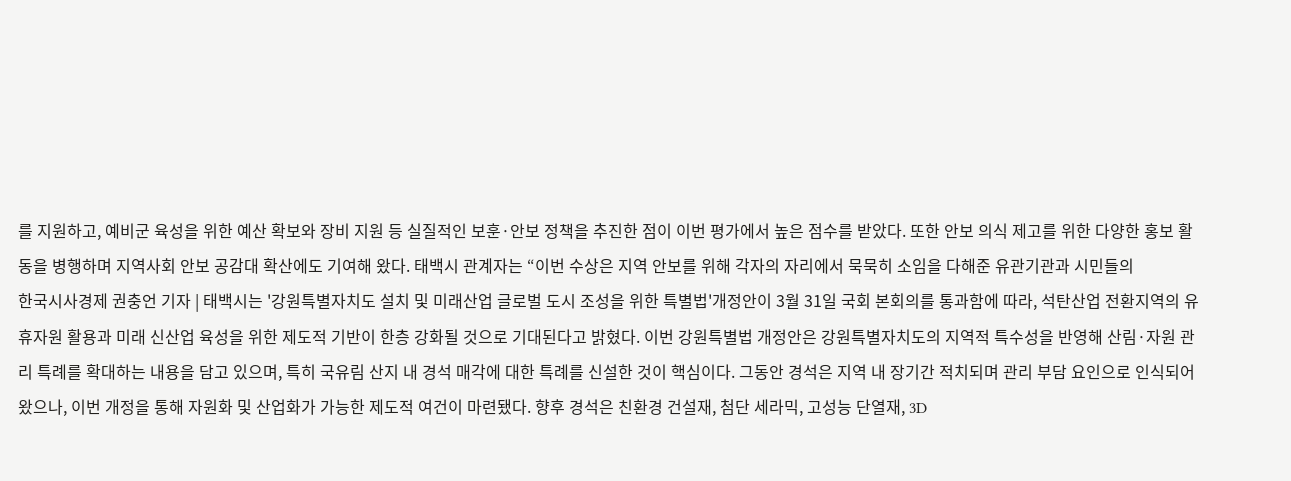를 지원하고, 예비군 육성을 위한 예산 확보와 장비 지원 등 실질적인 보훈·안보 정책을 추진한 점이 이번 평가에서 높은 점수를 받았다. 또한 안보 의식 제고를 위한 다양한 홍보 활동을 병행하며 지역사회 안보 공감대 확산에도 기여해 왔다. 태백시 관계자는 “이번 수상은 지역 안보를 위해 각자의 자리에서 묵묵히 소임을 다해준 유관기관과 시민들의
한국시사경제 권충언 기자 | 태백시는 '강원특별자치도 설치 및 미래산업 글로벌 도시 조성을 위한 특별법'개정안이 3월 31일 국회 본회의를 통과함에 따라, 석탄산업 전환지역의 유휴자원 활용과 미래 신산업 육성을 위한 제도적 기반이 한층 강화될 것으로 기대된다고 밝혔다. 이번 강원특별법 개정안은 강원특별자치도의 지역적 특수성을 반영해 산림·자원 관리 특례를 확대하는 내용을 담고 있으며, 특히 국유림 산지 내 경석 매각에 대한 특례를 신설한 것이 핵심이다. 그동안 경석은 지역 내 장기간 적치되며 관리 부담 요인으로 인식되어 왔으나, 이번 개정을 통해 자원화 및 산업화가 가능한 제도적 여건이 마련됐다. 향후 경석은 친환경 건설재, 첨단 세라믹, 고성능 단열재, 3D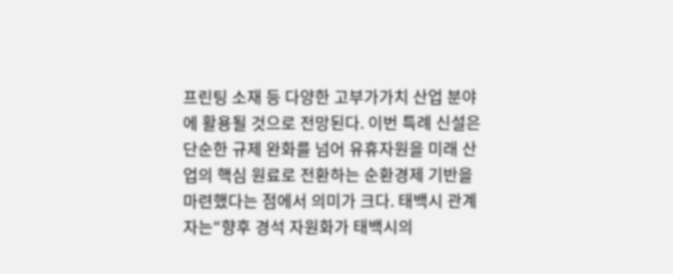프린팅 소재 등 다양한 고부가가치 산업 분야에 활용될 것으로 전망된다. 이번 특례 신설은 단순한 규제 완화를 넘어 유휴자원을 미래 산업의 핵심 원료로 전환하는 순환경제 기반을 마련했다는 점에서 의미가 크다. 태백시 관계자는“향후 경석 자원화가 태백시의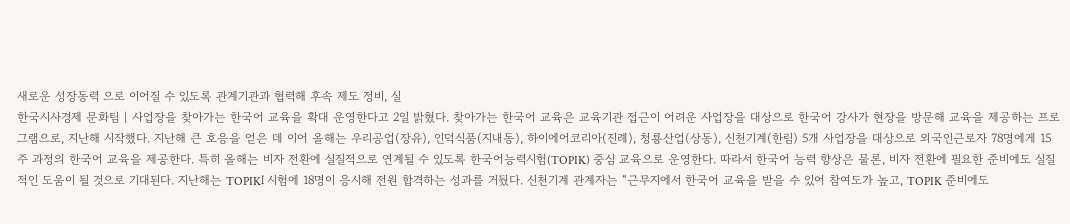새로운 성장동력 으로 이어질 수 있도록 관계기관과 협력해 후속 제도 정비, 실
한국시사경제 문화팀 | 사업장을 찾아가는 한국어 교육을 확대 운영한다고 2일 밝혔다. 찾아가는 한국어 교육은 교육기관 접근이 어려운 사업장을 대상으로 한국어 강사가 현장을 방문해 교육을 제공하는 프로그램으로, 지난해 시작했다. 지난해 큰 호응을 얻은 데 이어 올해는 우리공업(장유), 인덕식품(지내동), 하이에어코리아(진례), 청룡산업(상동), 신천기계(한림) 5개 사업장을 대상으로 외국인근로자 78명에게 15주 과정의 한국어 교육을 제공한다. 특히 올해는 비자 전환에 실질적으로 연계될 수 있도록 한국어능력시험(TOPIK) 중심 교육으로 운영한다. 따라서 한국어 능력 향상은 물론, 비자 전환에 필요한 준비에도 실질적인 도움이 될 것으로 기대된다. 지난해는 TOPIKⅠ 시험에 18명이 응시해 전원 합격하는 성과를 거뒀다. 신천기계 관계자는 “근무지에서 한국어 교육을 받을 수 있어 참여도가 높고, TOPIK 준비에도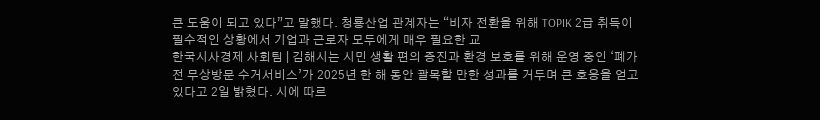큰 도움이 되고 있다”고 말했다. 청룡산업 관계자는 “비자 전환을 위해 TOPIK 2급 취득이 필수적인 상황에서 기업과 근로자 모두에게 매우 필요한 교
한국시사경제 사회팀 | 김해시는 시민 생활 편의 증진과 환경 보호를 위해 운영 중인 ‘폐가전 무상방문 수거서비스’가 2025년 한 해 동안 괄목할 만한 성과를 거두며 큰 호응을 얻고 있다고 2일 밝혔다. 시에 따르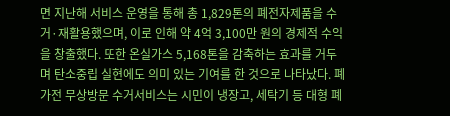면 지난해 서비스 운영을 통해 총 1,829톤의 폐전자제품을 수거·재활용했으며, 이로 인해 약 4억 3,100만 원의 경제적 수익을 창출했다. 또한 온실가스 5,168톤을 감축하는 효과를 거두며 탄소중립 실현에도 의미 있는 기여를 한 것으로 나타났다. 폐가전 무상방문 수거서비스는 시민이 냉장고, 세탁기 등 대형 폐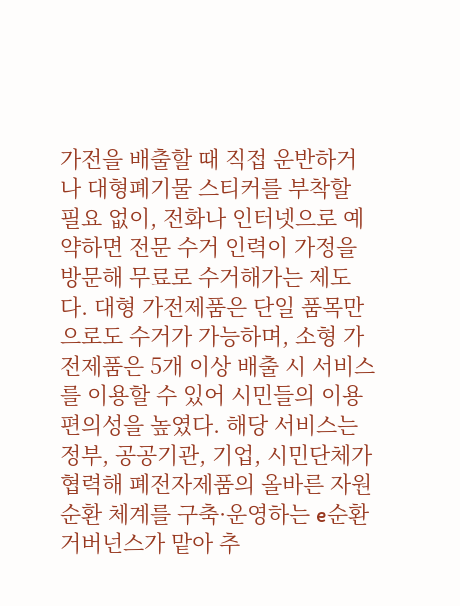가전을 배출할 때 직접 운반하거나 대형폐기물 스티커를 부착할 필요 없이, 전화나 인터넷으로 예약하면 전문 수거 인력이 가정을 방문해 무료로 수거해가는 제도다. 대형 가전제품은 단일 품목만으로도 수거가 가능하며, 소형 가전제품은 5개 이상 배출 시 서비스를 이용할 수 있어 시민들의 이용 편의성을 높였다. 해당 서비스는 정부, 공공기관, 기업, 시민단체가 협력해 폐전자제품의 올바른 자원순환 체계를 구축·운영하는 e순환거버넌스가 맡아 추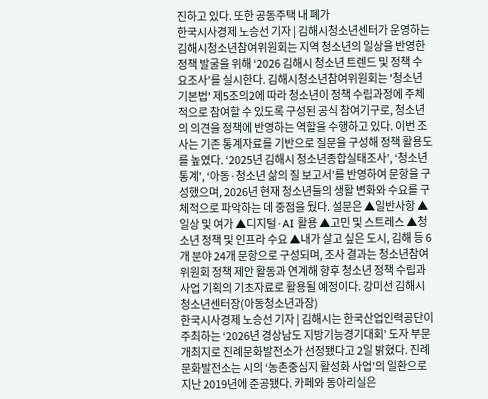진하고 있다. 또한 공동주택 내 폐가
한국시사경제 노승선 기자 | 김해시청소년센터가 운영하는 김해시청소년참여위원회는 지역 청소년의 일상을 반영한 정책 발굴을 위해 ‘2026 김해시 청소년 트렌드 및 정책 수요조사’를 실시한다. 김해시청소년참여위원회는 '청소년기본법' 제5조의2에 따라 청소년이 정책 수립과정에 주체적으로 참여할 수 있도록 구성된 공식 참여기구로, 청소년의 의견을 정책에 반영하는 역할을 수행하고 있다. 이번 조사는 기존 통계자료를 기반으로 질문을 구성해 정책 활용도를 높였다. ‘2025년 김해시 청소년종합실태조사’, ‘청소년 통계’, ‘아동·청소년 삶의 질 보고서’를 반영하여 문항을 구성했으며, 2026년 현재 청소년들의 생활 변화와 수요를 구체적으로 파악하는 데 중점을 뒀다. 설문은 ▲일반사항 ▲일상 및 여가 ▲디지털·AI 활용 ▲고민 및 스트레스 ▲청소년 정책 및 인프라 수요 ▲내가 살고 싶은 도시, 김해 등 6개 분야 24개 문항으로 구성되며, 조사 결과는 청소년참여위원회 정책 제안 활동과 연계해 향후 청소년 정책 수립과 사업 기획의 기초자료로 활용될 예정이다. 강미선 김해시청소년센터장(아동청소년과장)
한국시사경제 노승선 기자 | 김해시는 한국산업인력공단이 주최하는 ‘2026년 경상남도 지방기능경기대회’ 도자 부문 개최지로 진례문화발전소가 선정됐다고 2일 밝혔다. 진례문화발전소는 시의 ‘농촌중심지 활성화 사업’의 일환으로 지난 2019년에 준공됐다. 카페와 동아리실은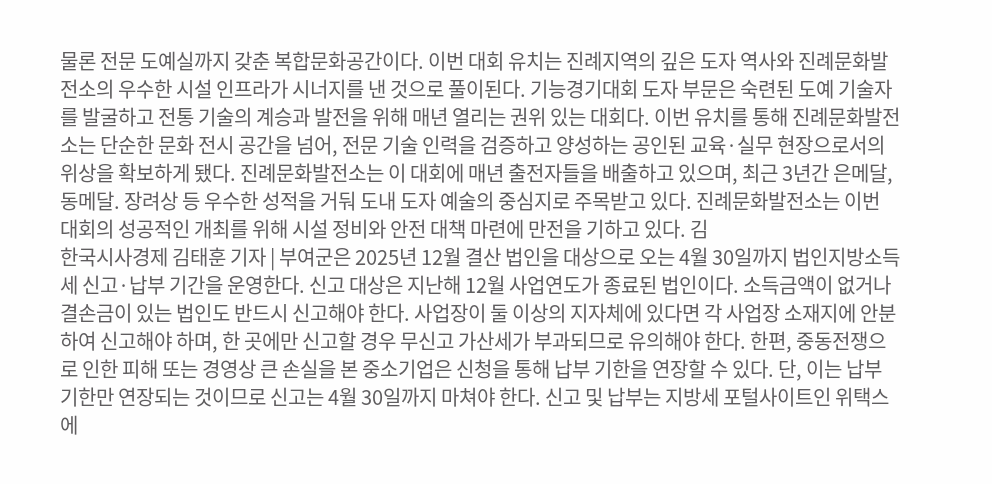물론 전문 도예실까지 갖춘 복합문화공간이다. 이번 대회 유치는 진례지역의 깊은 도자 역사와 진례문화발전소의 우수한 시설 인프라가 시너지를 낸 것으로 풀이된다. 기능경기대회 도자 부문은 숙련된 도예 기술자를 발굴하고 전통 기술의 계승과 발전을 위해 매년 열리는 권위 있는 대회다. 이번 유치를 통해 진례문화발전소는 단순한 문화 전시 공간을 넘어, 전문 기술 인력을 검증하고 양성하는 공인된 교육·실무 현장으로서의 위상을 확보하게 됐다. 진례문화발전소는 이 대회에 매년 출전자들을 배출하고 있으며, 최근 3년간 은메달, 동메달. 장려상 등 우수한 성적을 거둬 도내 도자 예술의 중심지로 주목받고 있다. 진례문화발전소는 이번 대회의 성공적인 개최를 위해 시설 정비와 안전 대책 마련에 만전을 기하고 있다. 김
한국시사경제 김태훈 기자 | 부여군은 2025년 12월 결산 법인을 대상으로 오는 4월 30일까지 법인지방소득세 신고·납부 기간을 운영한다. 신고 대상은 지난해 12월 사업연도가 종료된 법인이다. 소득금액이 없거나 결손금이 있는 법인도 반드시 신고해야 한다. 사업장이 둘 이상의 지자체에 있다면 각 사업장 소재지에 안분하여 신고해야 하며, 한 곳에만 신고할 경우 무신고 가산세가 부과되므로 유의해야 한다. 한편, 중동전쟁으로 인한 피해 또는 경영상 큰 손실을 본 중소기업은 신청을 통해 납부 기한을 연장할 수 있다. 단, 이는 납부 기한만 연장되는 것이므로 신고는 4월 30일까지 마쳐야 한다. 신고 및 납부는 지방세 포털사이트인 위택스에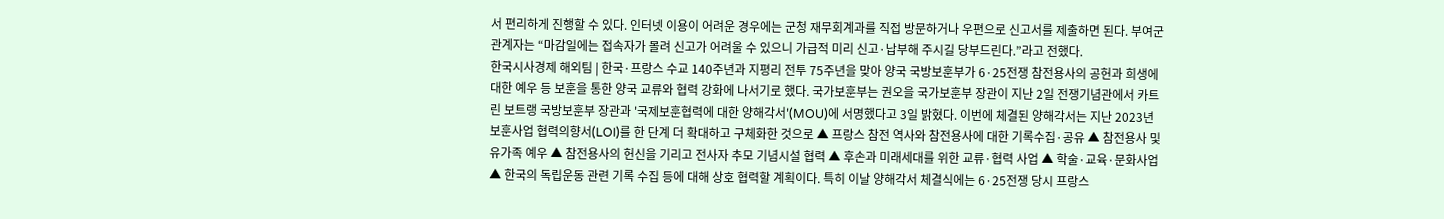서 편리하게 진행할 수 있다. 인터넷 이용이 어려운 경우에는 군청 재무회계과를 직접 방문하거나 우편으로 신고서를 제출하면 된다. 부여군 관계자는 “마감일에는 접속자가 몰려 신고가 어려울 수 있으니 가급적 미리 신고·납부해 주시길 당부드린다.”라고 전했다.
한국시사경제 해외팀 | 한국·프랑스 수교 140주년과 지평리 전투 75주년을 맞아 양국 국방보훈부가 6·25전쟁 참전용사의 공헌과 희생에 대한 예우 등 보훈을 통한 양국 교류와 협력 강화에 나서기로 했다. 국가보훈부는 권오을 국가보훈부 장관이 지난 2일 전쟁기념관에서 카트린 보트랭 국방보훈부 장관과 '국제보훈협력에 대한 양해각서'(MOU)에 서명했다고 3일 밝혔다. 이번에 체결된 양해각서는 지난 2023년 보훈사업 협력의향서(LOI)를 한 단계 더 확대하고 구체화한 것으로 ▲ 프랑스 참전 역사와 참전용사에 대한 기록수집·공유 ▲ 참전용사 및 유가족 예우 ▲ 참전용사의 헌신을 기리고 전사자 추모 기념시설 협력 ▲ 후손과 미래세대를 위한 교류·협력 사업 ▲ 학술·교육·문화사업 ▲ 한국의 독립운동 관련 기록 수집 등에 대해 상호 협력할 계획이다. 특히 이날 양해각서 체결식에는 6·25전쟁 당시 프랑스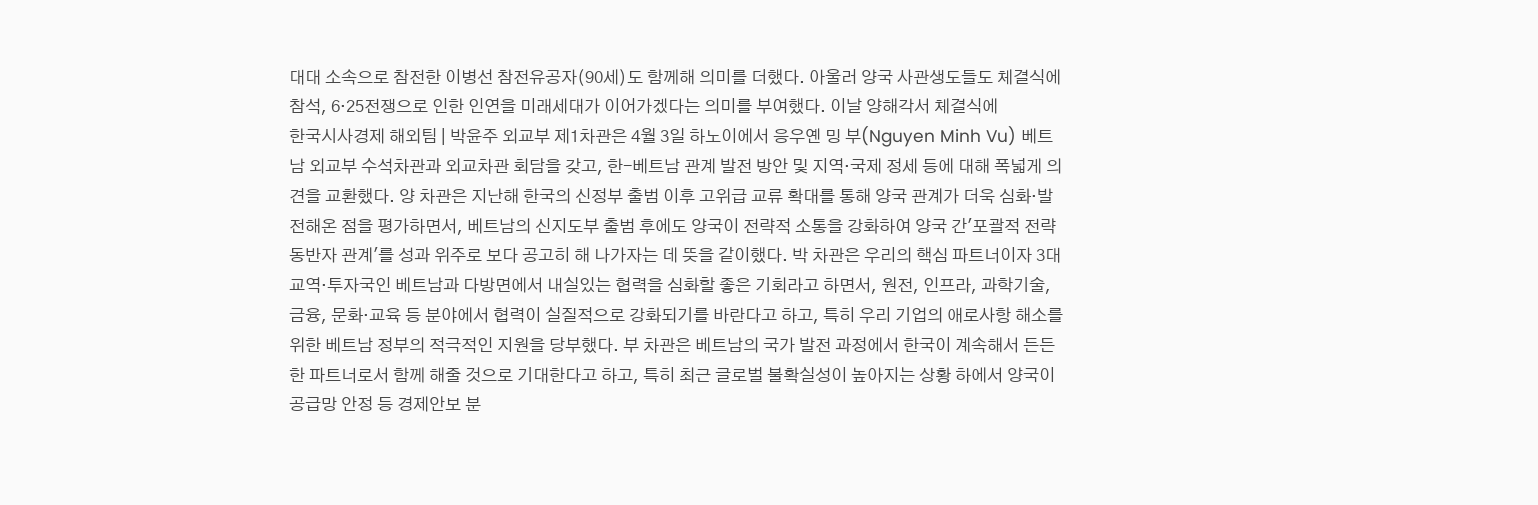대대 소속으로 참전한 이병선 참전유공자(90세)도 함께해 의미를 더했다. 아울러 양국 사관생도들도 체결식에 참석, 6·25전쟁으로 인한 인연을 미래세대가 이어가겠다는 의미를 부여했다. 이날 양해각서 체결식에
한국시사경제 해외팀 | 박윤주 외교부 제1차관은 4월 3일 하노이에서 응우옌 밍 부(Nguyen Minh Vu) 베트남 외교부 수석차관과 외교차관 회담을 갖고, 한-베트남 관계 발전 방안 및 지역·국제 정세 등에 대해 폭넓게 의견을 교환했다. 양 차관은 지난해 한국의 신정부 출범 이후 고위급 교류 확대를 통해 양국 관계가 더욱 심화‧발전해온 점을 평가하면서, 베트남의 신지도부 출범 후에도 양국이 전략적 소통을 강화하여 양국 간'포괄적 전략 동반자 관계'를 성과 위주로 보다 공고히 해 나가자는 데 뜻을 같이했다. 박 차관은 우리의 핵심 파트너이자 3대 교역·투자국인 베트남과 다방면에서 내실있는 협력을 심화할 좋은 기회라고 하면서, 원전, 인프라, 과학기술, 금융, 문화·교육 등 분야에서 협력이 실질적으로 강화되기를 바란다고 하고, 특히 우리 기업의 애로사항 해소를 위한 베트남 정부의 적극적인 지원을 당부했다. 부 차관은 베트남의 국가 발전 과정에서 한국이 계속해서 든든한 파트너로서 함께 해줄 것으로 기대한다고 하고, 특히 최근 글로벌 불확실성이 높아지는 상황 하에서 양국이 공급망 안정 등 경제안보 분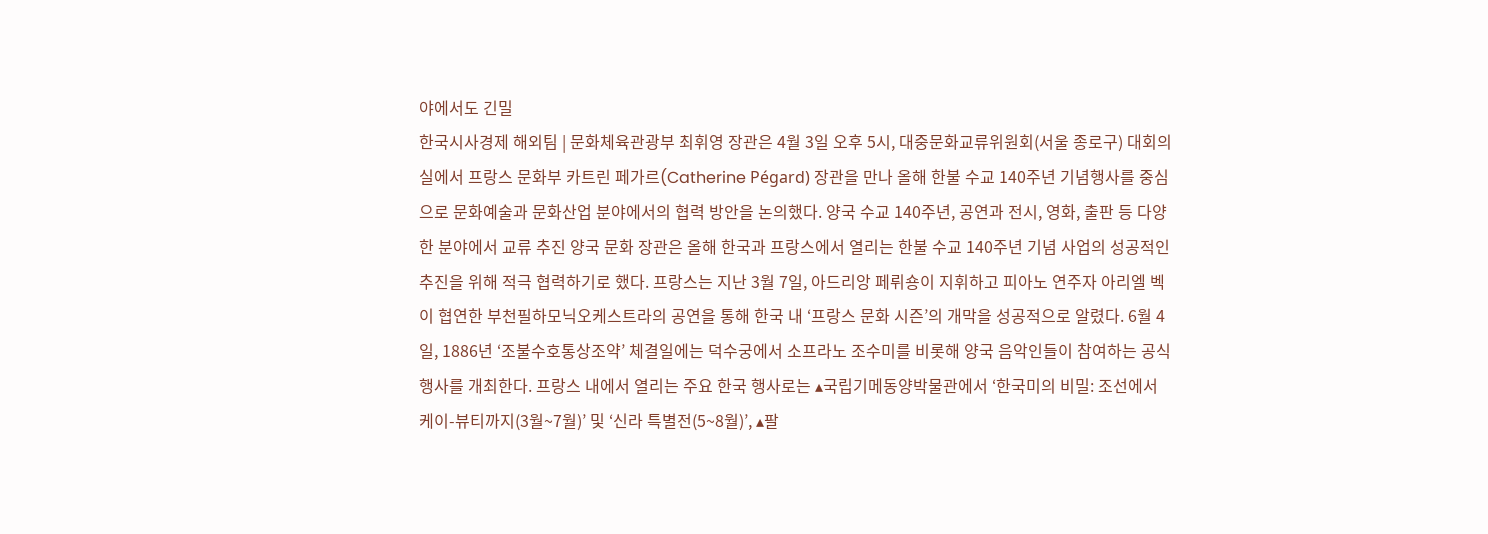야에서도 긴밀
한국시사경제 해외팀 | 문화체육관광부 최휘영 장관은 4월 3일 오후 5시, 대중문화교류위원회(서울 종로구) 대회의실에서 프랑스 문화부 카트린 페가르(Catherine Pégard) 장관을 만나 올해 한불 수교 140주년 기념행사를 중심으로 문화예술과 문화산업 분야에서의 협력 방안을 논의했다. 양국 수교 140주년, 공연과 전시, 영화, 출판 등 다양한 분야에서 교류 추진 양국 문화 장관은 올해 한국과 프랑스에서 열리는 한불 수교 140주년 기념 사업의 성공적인 추진을 위해 적극 협력하기로 했다. 프랑스는 지난 3월 7일, 아드리앙 페뤼숑이 지휘하고 피아노 연주자 아리엘 벡이 협연한 부천필하모닉오케스트라의 공연을 통해 한국 내 ‘프랑스 문화 시즌’의 개막을 성공적으로 알렸다. 6월 4일, 1886년 ‘조불수호통상조약’ 체결일에는 덕수궁에서 소프라노 조수미를 비롯해 양국 음악인들이 참여하는 공식 행사를 개최한다. 프랑스 내에서 열리는 주요 한국 행사로는 ▴국립기메동양박물관에서 ‘한국미의 비밀: 조선에서 케이-뷰티까지(3월~7월)’ 및 ‘신라 특별전(5~8월)’, ▴팔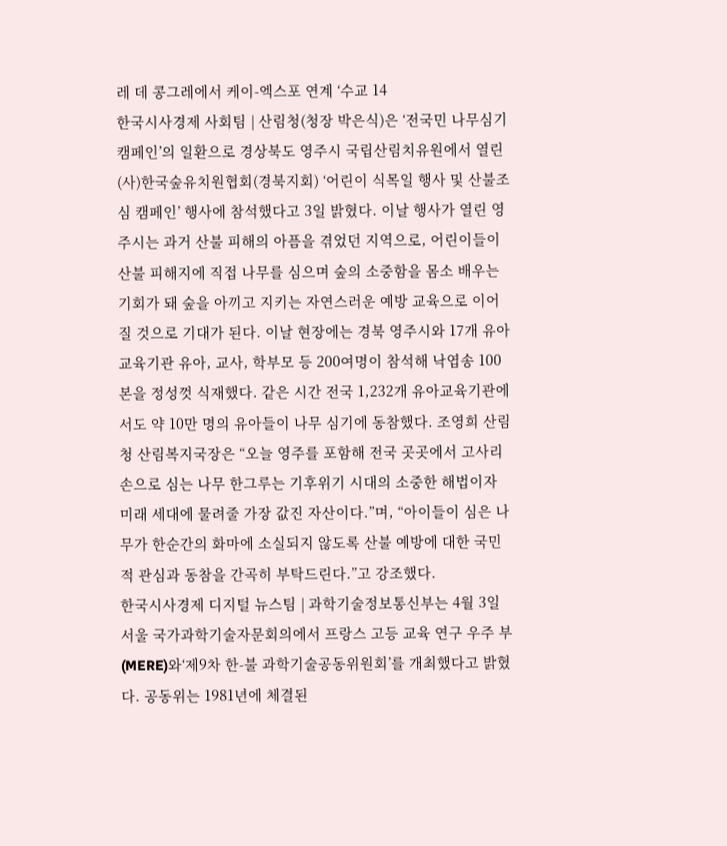레 데 콩그레에서 케이-엑스포 연계 ‘수교 14
한국시사경제 사회팀 | 산림청(청장 박은식)은 ‘전국민 나무심기 캠페인’의 일환으로 경상북도 영주시 국립산림치유원에서 열린 (사)한국숲유치원협회(경북지회) ‘어린이 식목일 행사 및 산불조심 캠페인’ 행사에 참석했다고 3일 밝혔다. 이날 행사가 열린 영주시는 과거 산불 피해의 아픔을 겪었던 지역으로, 어린이들이 산불 피해지에 직접 나무를 심으며 숲의 소중함을 몸소 배우는 기회가 돼 숲을 아끼고 지키는 자연스러운 예방 교육으로 이어질 것으로 기대가 된다. 이날 현장에는 경북 영주시와 17개 유아교육기관 유아, 교사, 학부모 등 200여명이 참석해 낙엽송 100본을 정성껏 식재했다. 같은 시간 전국 1,232개 유아교육기관에서도 약 10만 명의 유아들이 나무 심기에 동참했다. 조영희 산림청 산림복지국장은 “오늘 영주를 포함해 전국 곳곳에서 고사리손으로 심는 나무 한그루는 기후위기 시대의 소중한 해법이자 미래 세대에 물려줄 가장 값진 자산이다.”며, “아이들이 심은 나무가 한순간의 화마에 소실되지 않도록 산불 예방에 대한 국민적 관심과 동참을 간곡히 부탁드린다.”고 강조했다.
한국시사경제 디지털 뉴스팀 | 과학기술정보통신부는 4월 3일 서울 국가과학기술자문회의에서 프랑스 고등 교육 연구 우주 부(MERE)와‘제9차 한-불 과학기술공동위원회’를 개최했다고 밝혔다. 공동위는 1981년에 체결된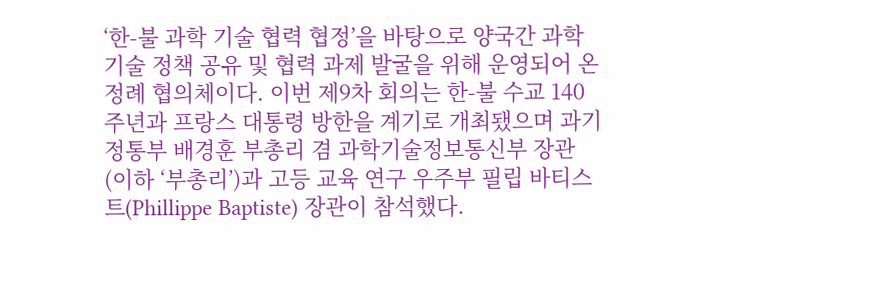‘한-불 과학 기술 협력 협정’을 바탕으로 양국간 과학기술 정책 공유 및 협력 과제 발굴을 위해 운영되어 온 정례 협의체이다. 이번 제9차 회의는 한-불 수교 140주년과 프랑스 대통령 방한을 계기로 개최됐으며 과기정통부 배경훈 부총리 겸 과학기술정보통신부 장관(이하 ‘부총리’)과 고등 교육 연구 우주부 필립 바티스트(Phillippe Baptiste) 장관이 참석했다.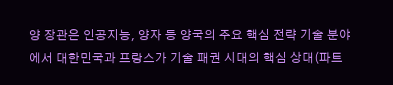양 장관은 인공지능, 양자 등 양국의 주요 핵심 전략 기술 분야에서 대한민국과 프랑스가 기술 패권 시대의 핵심 상대(파트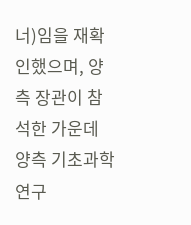너)임을 재확인했으며, 양측 장관이 참석한 가운데 양측 기초과학연구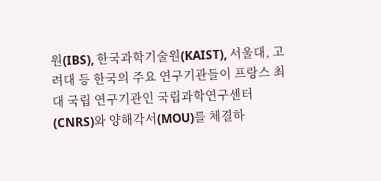원(IBS), 한국과학기술원(KAIST), 서울대, 고려대 등 한국의 주요 연구기관들이 프랑스 최대 국립 연구기관인 국립과학연구센터(CNRS)와 양해각서(MOU)를 체결하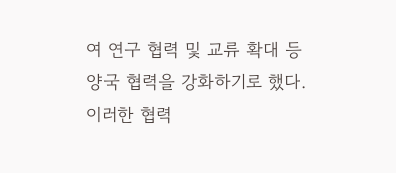여 연구 협력 및 교류 확대 등 양국 협력을 강화하기로 했다. 이러한 협력